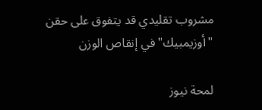مشروب تقليدي قد يتفوق على حقن "أوزيمبيك" في إنقاص الوزن

لمحة نيوز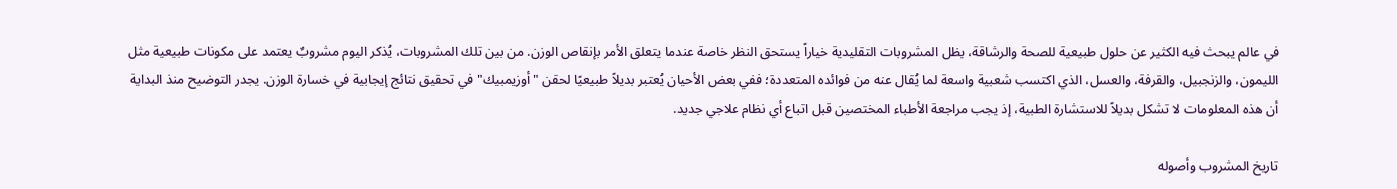في عالم يبحث فيه الكثير عن حلول طبيعية للصحة والرشاقة، يظل المشروبات التقليدية خياراً يستحق النظر خاصة عندما يتعلق الأمر بإنقاص الوزن. من بين تلك المشروبات، يُذكر اليوم مشروبٌ يعتمد على مكونات طبيعية مثل الليمون، والزنجبيل، والقرفة، والعسل، الذي اكتسب شعبية واسعة لما يُقال عنه من فوائده المتعددة؛ ففي بعض الأحيان يُعتبر بديلاً طبيعيًا لحقن "أوزيمبيك" في تحقيق نتائج إيجابية في خسارة الوزن. يجدر التوضيح منذ البداية أن هذه المعلومات لا تشكل بديلاً للاستشارة الطبية، إذ يجب مراجعة الأطباء المختصين قبل اتباع أي نظام علاجي جديد.

تاريخ المشروب وأصوله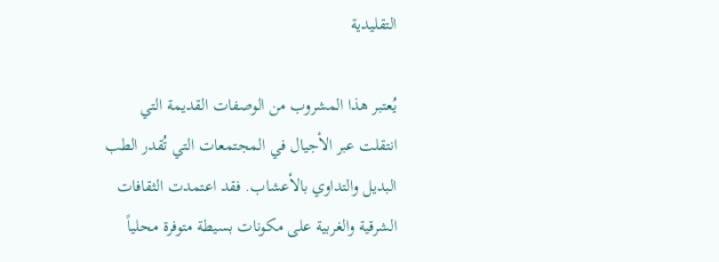التقليدية

يُعتبر هذا المشروب من الوصفات القديمة التي انتقلت عبر الأجيال في المجتمعات التي تُقدر الطب البديل والتداوي بالأعشاب. فقد اعتمدت الثقافات الشرقية والغربية على مكونات بسيطة متوفرة محلياً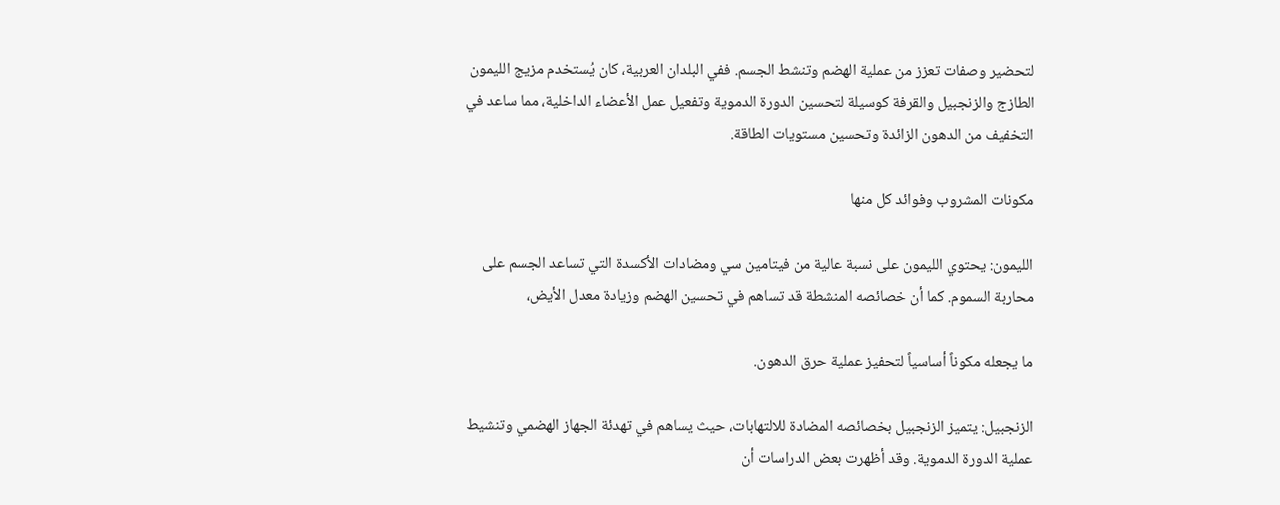لتحضير وصفات تعزز من عملية الهضم وتنشط الجسم. ففي البلدان العربية، كان يُستخدم مزيج الليمون الطازج والزنجبيل والقرفة كوسيلة لتحسين الدورة الدموية وتفعيل عمل الأعضاء الداخلية، مما ساعد في التخفيف من الدهون الزائدة وتحسين مستويات الطاقة.

مكونات المشروب وفوائد كل منها

الليمون: يحتوي الليمون على نسبة عالية من فيتامين سي ومضادات الأكسدة التي تساعد الجسم على محاربة السموم. كما أن خصائصه المنشطة قد تساهم في تحسين الهضم وزيادة معدل الأيض،

ما يجعله مكوناً أساسياً لتحفيز عملية حرق الدهون.

الزنجبيل: يتميز الزنجبيل بخصائصه المضادة للالتهابات، حيث يساهم في تهدئة الجهاز الهضمي وتنشيط عملية الدورة الدموية. وقد أظهرت بعض الدراسات أن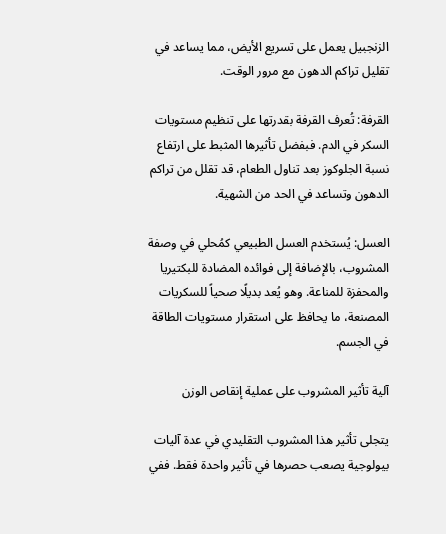الزنجبيل يعمل على تسريع الأيض، مما يساعد في تقليل تراكم الدهون مع مرور الوقت.

القرفة: تُعرف القرفة بقدرتها على تنظيم مستويات السكر في الدم. فبفضل تأثيرها المثبط على ارتفاع نسبة الجلوكوز بعد تناول الطعام، قد تقلل من تراكم الدهون وتساعد في الحد من الشهية.

العسل: يُستخدم العسل الطبيعي كمُحلي في وصفة المشروب، بالإضافة إلى فوائده المضادة للبكتيريا والمحفزة للمناعة. وهو يُعد بديلًا صحياً للسكريات المصنعة، ما يحافظ على استقرار مستويات الطاقة في الجسم.

آلية تأثير المشروب على عملية إنقاص الوزن

يتجلى تأثير هذا المشروب التقليدي في عدة آليات بيولوجية يصعب حصرها في تأثير واحدة فقط. ففي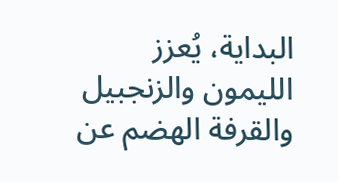البداية، يُعزز الليمون والزنجبيل والقرفة الهضم عن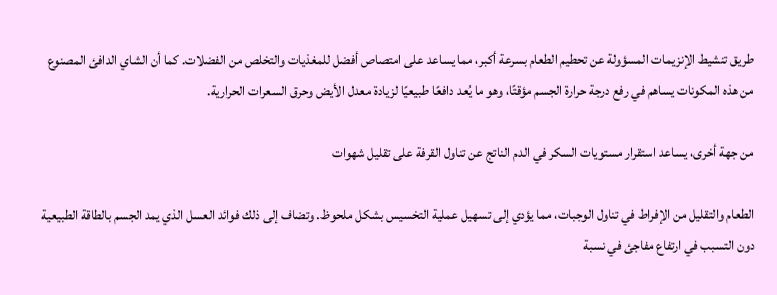طريق تنشيط الإنزيمات المسؤولة عن تحطيم الطعام بسرعة أكبر، مما يساعد على امتصاص أفضل للمغذيات والتخلص من الفضلات. كما أن الشاي الدافئ المصنوع من هذه المكونات يساهم في رفع درجة حرارة الجسم مؤقتًا، وهو ما يُعد دافعًا طبيعيًا لزيادة معدل الأيض وحرق السعرات الحرارية.

من جهة أخرى، يساعد استقرار مستويات السكر في الدم الناتج عن تناول القرفة على تقليل شهوات

الطعام والتقليل من الإفراط في تناول الوجبات، مما يؤدي إلى تسهيل عملية التخسيس بشكل ملحوظ. وتضاف إلى ذلك فوائد العسل الذي يمد الجسم بالطاقة الطبيعية دون التسبب في ارتفاع مفاجئ في نسبة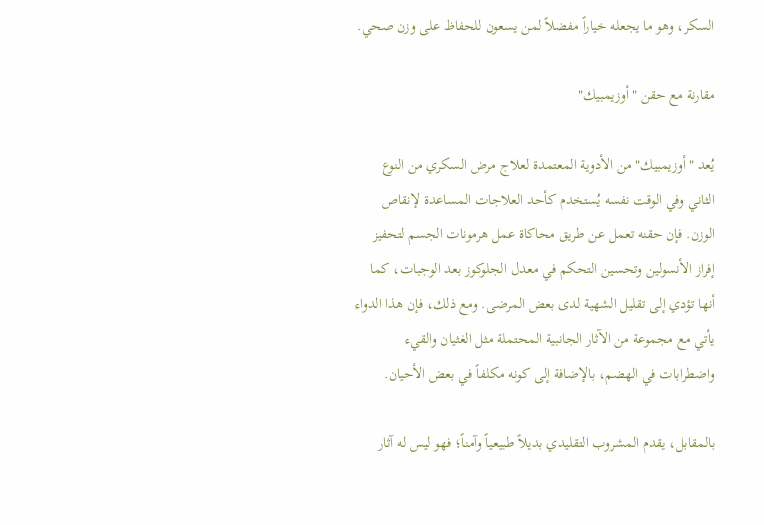السكر، وهو ما يجعله خياراً مفضلاً لمن يسعون للحفاظ على وزن صحي.

مقارنة مع حقن "أوزيمبيك"

يُعد "أوزيمبيك" من الأدوية المعتمدة لعلاج مرض السكري من النوع الثاني وفي الوقت نفسه يُستخدم كأحد العلاجات المساعدة لإنقاص الوزن. فإن حقنه تعمل عن طريق محاكاة عمل هرمونات الجسم لتحفيز إفراز الأنسولين وتحسين التحكم في معدل الجلوكوز بعد الوجبات، كما أنها تؤدي إلى تقليل الشهية لدى بعض المرضى. ومع ذلك، فإن هذا الدواء يأتي مع مجموعة من الآثار الجانبية المحتملة مثل الغثيان والقيء واضطرابات في الهضم، بالإضافة إلى كونه مكلفاً في بعض الأحيان.

بالمقابل، يقدم المشروب التقليدي بديلاً طبيعياً وآمناً؛ فهو ليس له آثار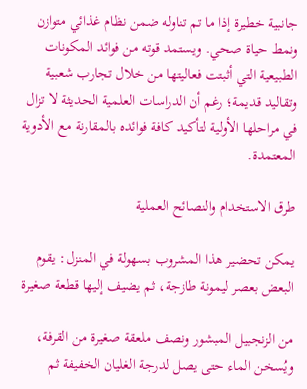جانبية خطيرة إذا ما تم تناوله ضمن نظام غذائي متوازن ونمط حياة صحي. ويستمد قوته من فوائد المكونات الطبيعية التي أثبتت فعاليتها من خلال تجارب شعبية وتقاليد قديمة؛ رغم أن الدراسات العلمية الحديثة لا تزال في مراحلها الأولية لتأكيد كافة فوائده بالمقارنة مع الأدوية المعتمدة.

طرق الاستخدام والنصائح العملية

يمكن تحضير هذا المشروب بسهولة في المنزل: يقوم البعض بعصر ليمونة طازجة، ثم يضيف إليها قطعة صغيرة

من الزنجبيل المبشور ونصف ملعقة صغيرة من القرفة، ويُسخن الماء حتى يصل لدرجة الغليان الخفيفة ثم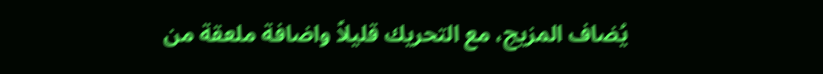يُضاف المزيج، مع التحريك قليلاً واضافة ملعقة من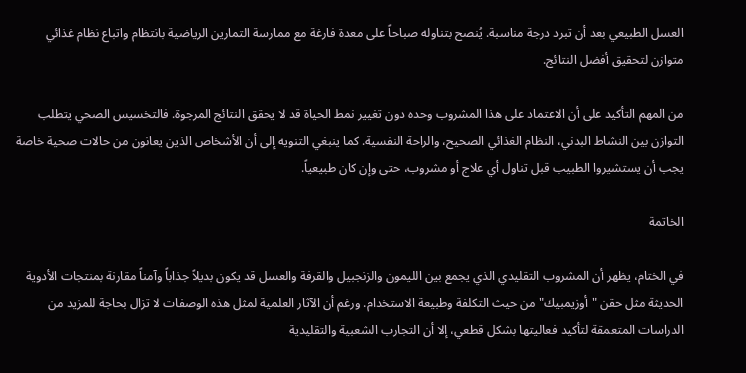العسل الطبيعي بعد أن تبرد درجة مناسبة. يُنصح بتناوله صباحاً على معدة فارغة مع ممارسة التمارين الرياضية بانتظام واتباع نظام غذائي متوازن لتحقيق أفضل النتائج.

من المهم التأكيد على أن الاعتماد على هذا المشروب وحده دون تغيير نمط الحياة قد لا يحقق النتائج المرجوة. فالتخسيس الصحي يتطلب التوازن بين النشاط البدني، النظام الغذائي الصحيح، والراحة النفسية. كما ينبغي التنويه إلى أن الأشخاص الذين يعانون من حالات صحية خاصة يجب أن يستشيروا الطبيب قبل تناول أي علاج أو مشروب، حتى وإن كان طبيعياً.

الخاتمة

في الختام، يظهر أن المشروب التقليدي الذي يجمع بين الليمون والزنجبيل والقرفة والعسل قد يكون بديلاً جذاباً وآمناً مقارنة بمنتجات الأدوية الحديثة مثل حقن "أوزيمبيك" من حيث التكلفة وطبيعة الاستخدام. ورغم أن الآثار العلمية لمثل هذه الوصفات لا تزال بحاجة للمزيد من الدراسات المتعمقة لتأكيد فعاليتها بشكل قطعي، إلا أن التجارب الشعبية والتقليدية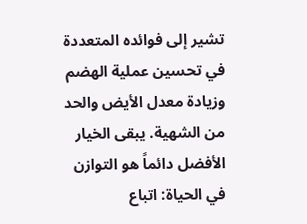تشير إلى فوائده المتعددة في تحسين عملية الهضم وزيادة معدل الأيض والحد من الشهية. يبقى الخيار الأفضل دائماً هو التوازن في الحياة: اتباع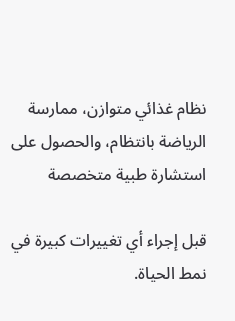نظام غذائي متوازن، ممارسة الرياضة بانتظام، والحصول على استشارة طبية متخصصة

قبل إجراء أي تغييرات كبيرة في نمط الحياة.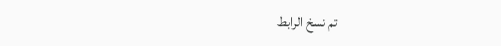تم نسخ الرابط